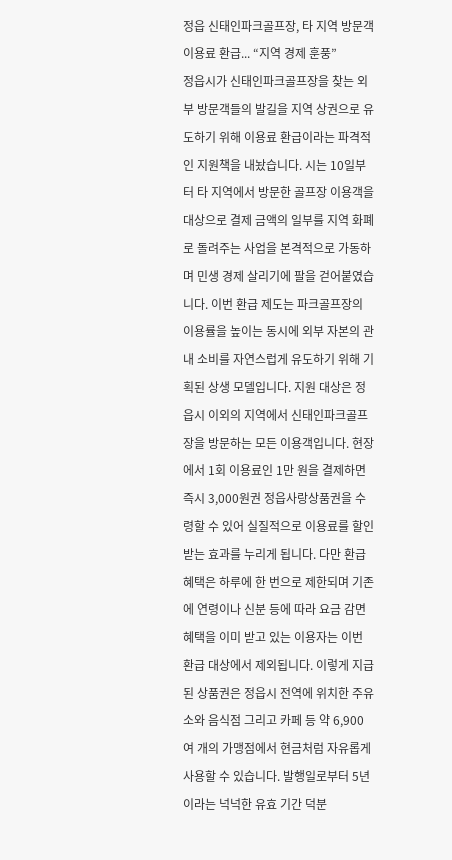정읍 신태인파크골프장, 타 지역 방문객 이용료 환급... “지역 경제 훈풍”
정읍시가 신태인파크골프장을 찾는 외부 방문객들의 발길을 지역 상권으로 유도하기 위해 이용료 환급이라는 파격적인 지원책을 내놨습니다. 시는 10일부터 타 지역에서 방문한 골프장 이용객을 대상으로 결제 금액의 일부를 지역 화폐로 돌려주는 사업을 본격적으로 가동하며 민생 경제 살리기에 팔을 걷어붙였습니다. 이번 환급 제도는 파크골프장의 이용률을 높이는 동시에 외부 자본의 관내 소비를 자연스럽게 유도하기 위해 기획된 상생 모델입니다. 지원 대상은 정읍시 이외의 지역에서 신태인파크골프장을 방문하는 모든 이용객입니다. 현장에서 1회 이용료인 1만 원을 결제하면 즉시 3,000원권 정읍사랑상품권을 수령할 수 있어 실질적으로 이용료를 할인받는 효과를 누리게 됩니다. 다만 환급 혜택은 하루에 한 번으로 제한되며 기존에 연령이나 신분 등에 따라 요금 감면 혜택을 이미 받고 있는 이용자는 이번 환급 대상에서 제외됩니다. 이렇게 지급된 상품권은 정읍시 전역에 위치한 주유소와 음식점 그리고 카페 등 약 6,900여 개의 가맹점에서 현금처럼 자유롭게 사용할 수 있습니다. 발행일로부터 5년이라는 넉넉한 유효 기간 덕분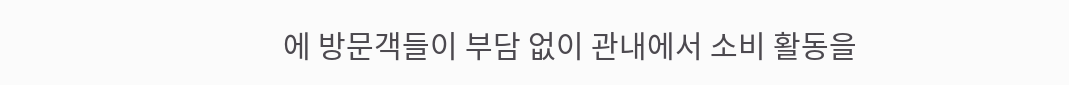에 방문객들이 부담 없이 관내에서 소비 활동을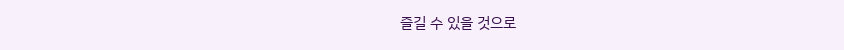즐길 수 있을 것으로